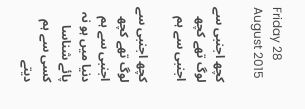Friday 28 August 2015

کچھ اجنبی سے لوگ تھے کچھ اجنبی سے ہم

کچھ اجنبی سے لوگ تھے کچھ اجنبی سے ہم
دنیا میں ہو نہ پائے شناسا کسی سے ہم
دیتے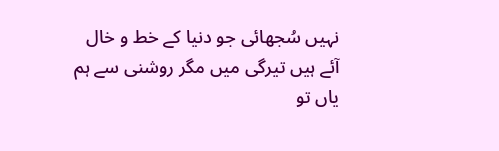نہیں سُجھائی جو دنیا کے خط و خال
آئے ہیں تیرگی میں مگر روشنی سے ہم
یاں تو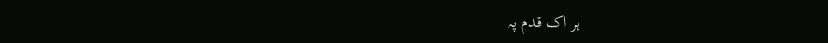ہر اک قدم پہ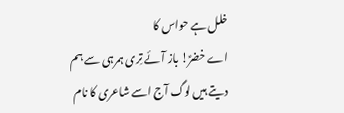خلل ہے حواس کا
اے خضرؑ! باز آئے تِری ہمرہی سے ہم
دیتے ہیں لوگ آج اسے شاعری کا نام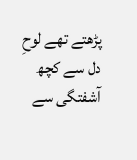پڑھتے تھے لوحِ دل سے کچھ آشفتگی سے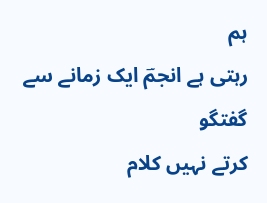ہم
رہتی ہے انجمؔ ایک زمانے سے گفتگو
کرتے نہیں کلام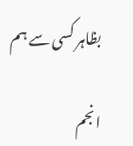بظاہر کسی سے ہم

انجم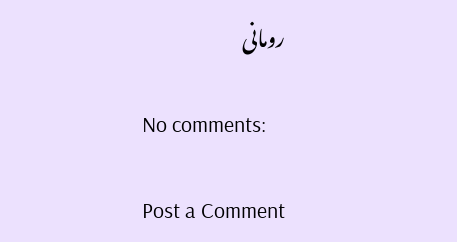رومانی

No comments:

Post a Comment